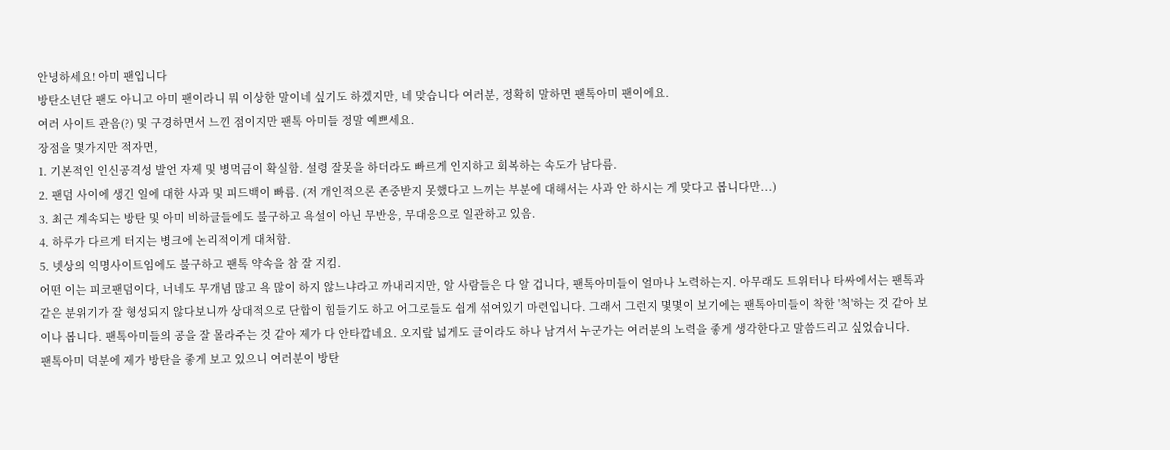안녕하세요! 아미 팬입니다
방탄소년단 팬도 아니고 아미 팬이라니 뭐 이상한 말이네 싶기도 하겠지만, 네 맞습니다 여러분, 정확히 말하면 팬톡아미 팬이에요.
여러 사이트 관음(?) 및 구경하면서 느낀 점이지만 팬톡 아미들 정말 예쁘세요.
장점을 몇가지만 적자면,
1. 기본적인 인신공격성 발언 자제 및 병먹금이 확실함. 설령 잘못을 하더라도 빠르게 인지하고 회복하는 속도가 남다름.
2. 팬덤 사이에 생긴 일에 대한 사과 및 피드백이 빠름. (저 개인적으론 존중받지 못했다고 느끼는 부분에 대해서는 사과 안 하시는 게 맞다고 봅니다만...)
3. 최근 계속되는 방탄 및 아미 비하글들에도 불구하고 욕설이 아닌 무반응, 무대응으로 일관하고 있음.
4. 하루가 다르게 터지는 병크에 논리적이게 대처함.
5. 넷상의 익명사이트임에도 불구하고 팬톡 약속을 참 잘 지킴.
어떤 이는 피코팬덤이다, 너네도 무개념 많고 욕 많이 하지 않느냐라고 까내리지만, 알 사람들은 다 알 겁니다, 팬톡아미들이 얼마나 노력하는지. 아무래도 트위터나 타싸에서는 팬톡과 같은 분위기가 잘 형성되지 않다보니까 상대적으로 단합이 힘들기도 하고 어그로들도 쉽게 섞여있기 마련입니다. 그래서 그런지 몇몇이 보기에는 팬톡아미들이 착한 '척'하는 것 같아 보이나 봅니다. 팬톡아미들의 공을 잘 몰라주는 것 같아 제가 다 안타깝네요. 오지랖 넓게도 글이라도 하나 남겨서 누군가는 여러분의 노력을 좋게 생각한다고 말씀드리고 싶었습니다.
팬톡아미 덕분에 제가 방탄을 좋게 보고 있으니 여러분이 방탄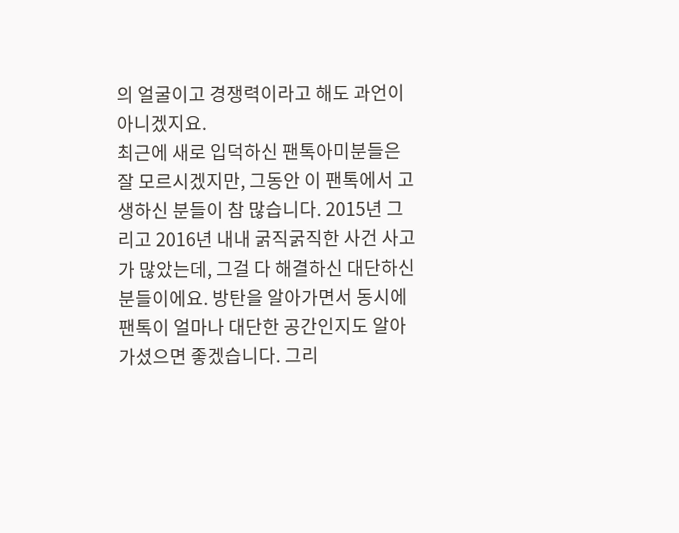의 얼굴이고 경쟁력이라고 해도 과언이 아니겠지요.
최근에 새로 입덕하신 팬톡아미분들은 잘 모르시겠지만, 그동안 이 팬톡에서 고생하신 분들이 참 많습니다. 2015년 그리고 2016년 내내 굵직굵직한 사건 사고가 많았는데, 그걸 다 해결하신 대단하신 분들이에요. 방탄을 알아가면서 동시에 팬톡이 얼마나 대단한 공간인지도 알아가셨으면 좋겠습니다. 그리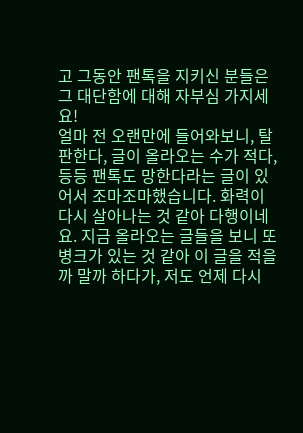고 그동안 팬톡을 지키신 분들은 그 대단함에 대해 자부심 가지세요!
얼마 전 오랜만에 들어와보니, 탈판한다, 글이 올라오는 수가 적다, 등등 팬톡도 망한다라는 글이 있어서 조마조마했습니다. 화력이 다시 살아나는 것 같아 다행이네요. 지금 올라오는 글들을 보니 또 병크가 있는 것 같아 이 글을 적을까 말까 하다가, 저도 언제 다시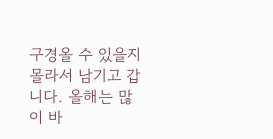구경올 수 있을지 몰라서 남기고 갑니다. 올해는 많이 바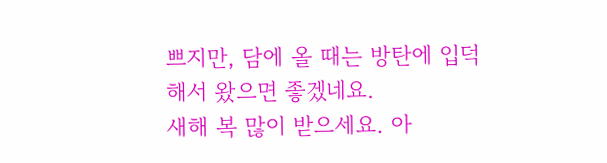쁘지만, 담에 올 때는 방탄에 입덕해서 왔으면 좋겠네요.
새해 복 많이 받으세요. 아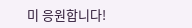미 응원합니다!